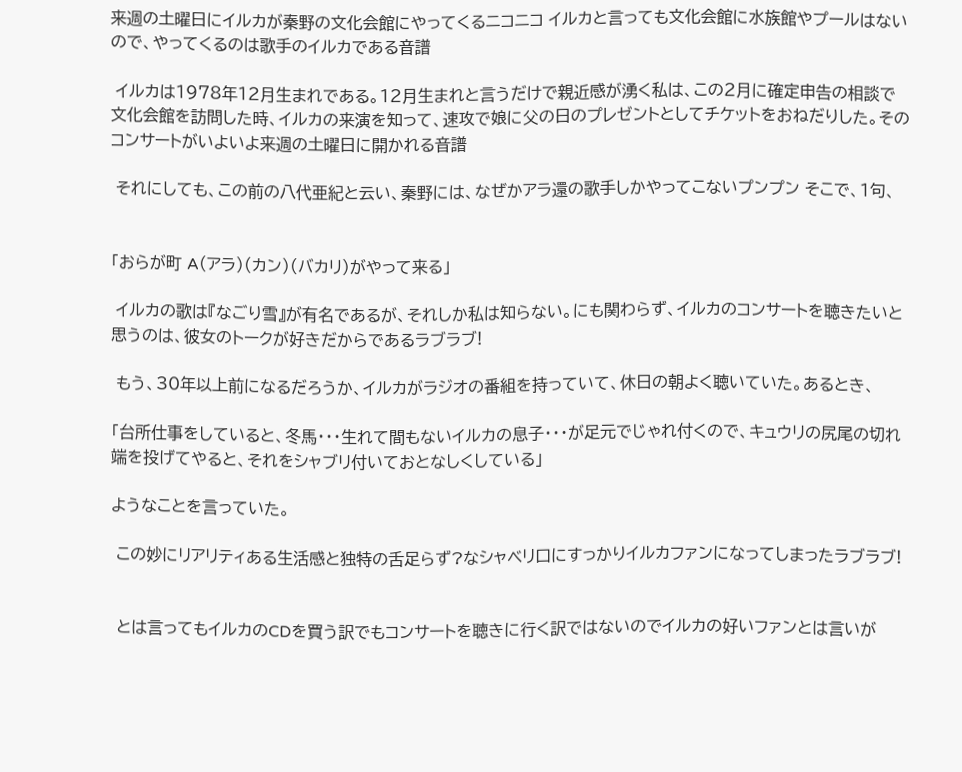来週の土曜日にイルカが秦野の文化会館にやってくるニコニコ イルカと言っても文化会館に水族館やプールはないので、やってくるのは歌手のイルカである音譜

 イルカは1978年12月生まれである。12月生まれと言うだけで親近感が湧く私は、この2月に確定申告の相談で文化会館を訪問した時、イルカの来演を知って、速攻で娘に父の日のプレゼントとしてチケットをおねだりした。そのコンサートがいよいよ来週の土曜日に開かれる音譜

 それにしても、この前の八代亜紀と云い、秦野には、なぜかアラ還の歌手しかやってこないプンプン そこで、1句、


「おらが町 A(アラ)(カン)(バカリ)がやって来る」

 イルカの歌は『なごり雪』が有名であるが、それしか私は知らない。にも関わらず、イルカのコンサートを聴きたいと思うのは、彼女のトークが好きだからであるラブラブ!

 もう、30年以上前になるだろうか、イルカがラジオの番組を持っていて、休日の朝よく聴いていた。あるとき、

「台所仕事をしていると、冬馬・・・生れて間もないイルカの息子・・・が足元でじゃれ付くので、キュウリの尻尾の切れ端を投げてやると、それをシャブリ付いておとなしくしている」

ようなことを言っていた。

 この妙にリアリティある生活感と独特の舌足らず?なシャベリ口にすっかりイルカファンになってしまったラブラブ!


 とは言ってもイルカのCDを買う訳でもコンサートを聴きに行く訳ではないのでイルカの好いファンとは言いが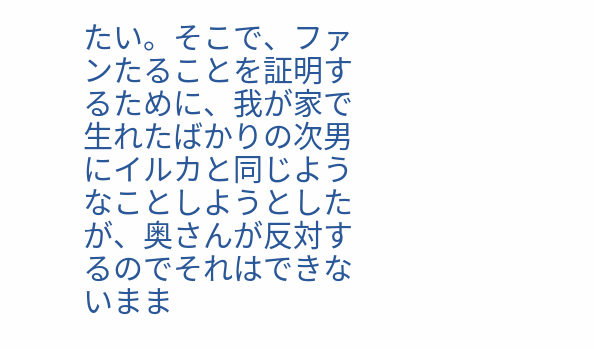たい。そこで、ファンたることを証明するために、我が家で生れたばかりの次男にイルカと同じようなことしようとしたが、奥さんが反対するのでそれはできないまま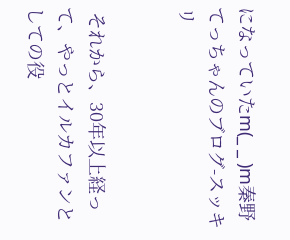になっていたm(_ _ )m秦野てっちゃんのブログ-スッキリ


 それから、30年以上経って、やっとイルカファンとしての役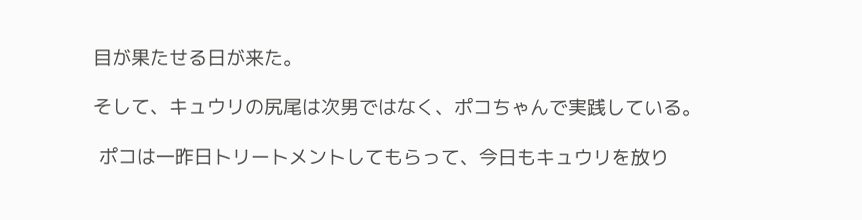目が果たせる日が来た。

そして、キュウリの尻尾は次男ではなく、ポコちゃんで実践している。

 ポコは一昨日トリートメントしてもらって、今日もキュウリを放り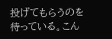投げてもらうのを待っている。こん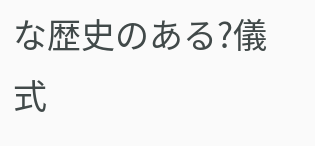な歴史のある?儀式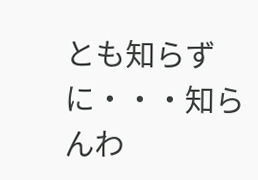とも知らずに・・・知らんわ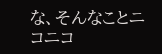な、そんなことニコニコ